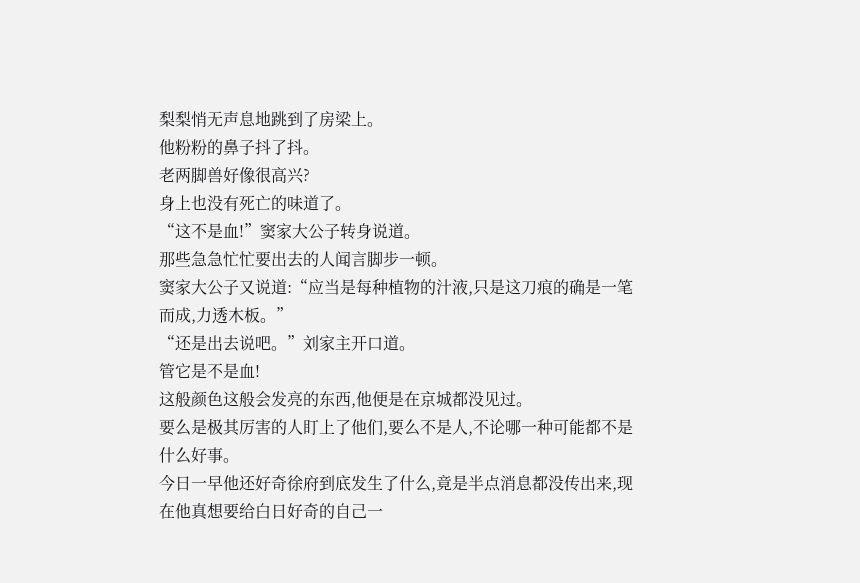梨梨悄无声息地跳到了房梁上。
他粉粉的鼻子抖了抖。
老两脚兽好像很高兴?
身上也没有死亡的味道了。
“这不是血!”窦家大公子转身说道。
那些急急忙忙要出去的人闻言脚步一顿。
窦家大公子又说道:“应当是每种植物的汁液,只是这刀痕的确是一笔而成,力透木板。”
“还是出去说吧。”刘家主开口道。
管它是不是血!
这般颜色这般会发亮的东西,他便是在京城都没见过。
要么是极其厉害的人盯上了他们,要么不是人,不论哪一种可能都不是什么好事。
今日一早他还好奇徐府到底发生了什么,竟是半点消息都没传出来,现在他真想要给白日好奇的自己一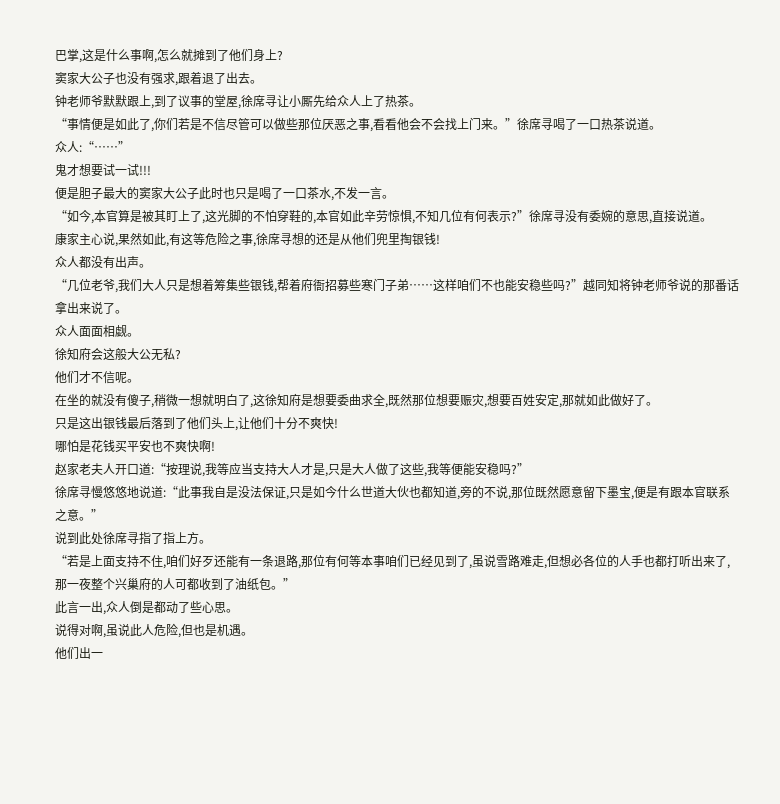巴掌,这是什么事啊,怎么就摊到了他们身上?
窦家大公子也没有强求,跟着退了出去。
钟老师爷默默跟上,到了议事的堂屋,徐席寻让小厮先给众人上了热茶。
“事情便是如此了,你们若是不信尽管可以做些那位厌恶之事,看看他会不会找上门来。”徐席寻喝了一口热茶说道。
众人:“……”
鬼才想要试一试!!!
便是胆子最大的窦家大公子此时也只是喝了一口茶水,不发一言。
“如今,本官算是被其盯上了,这光脚的不怕穿鞋的,本官如此辛劳惊惧,不知几位有何表示?”徐席寻没有委婉的意思,直接说道。
康家主心说,果然如此,有这等危险之事,徐席寻想的还是从他们兜里掏银钱!
众人都没有出声。
“几位老爷,我们大人只是想着筹集些银钱,帮着府衙招募些寒门子弟……这样咱们不也能安稳些吗?”越同知将钟老师爷说的那番话拿出来说了。
众人面面相觑。
徐知府会这般大公无私?
他们才不信呢。
在坐的就没有傻子,稍微一想就明白了,这徐知府是想要委曲求全,既然那位想要赈灾,想要百姓安定,那就如此做好了。
只是这出银钱最后落到了他们头上,让他们十分不爽快!
哪怕是花钱买平安也不爽快啊!
赵家老夫人开口道:“按理说,我等应当支持大人才是,只是大人做了这些,我等便能安稳吗?”
徐席寻慢悠悠地说道:“此事我自是没法保证,只是如今什么世道大伙也都知道,旁的不说,那位既然愿意留下墨宝,便是有跟本官联系之意。”
说到此处徐席寻指了指上方。
“若是上面支持不住,咱们好歹还能有一条退路,那位有何等本事咱们已经见到了,虽说雪路难走,但想必各位的人手也都打听出来了,那一夜整个兴巢府的人可都收到了油纸包。”
此言一出,众人倒是都动了些心思。
说得对啊,虽说此人危险,但也是机遇。
他们出一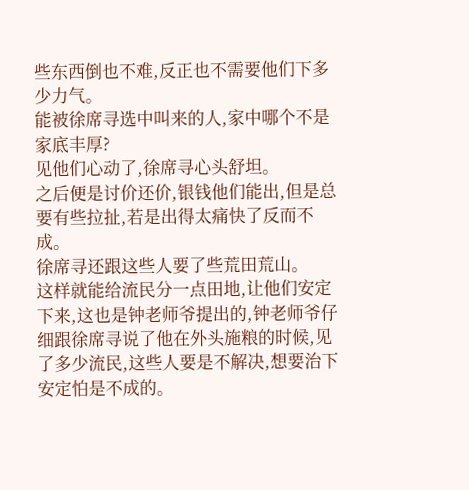些东西倒也不难,反正也不需要他们下多少力气。
能被徐席寻选中叫来的人,家中哪个不是家底丰厚?
见他们心动了,徐席寻心头舒坦。
之后便是讨价还价,银钱他们能出,但是总要有些拉扯,若是出得太痛快了反而不成。
徐席寻还跟这些人要了些荒田荒山。
这样就能给流民分一点田地,让他们安定下来,这也是钟老师爷提出的,钟老师爷仔细跟徐席寻说了他在外头施粮的时候,见了多少流民,这些人要是不解决,想要治下安定怕是不成的。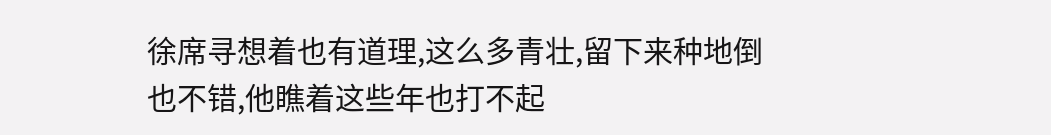徐席寻想着也有道理,这么多青壮,留下来种地倒也不错,他瞧着这些年也打不起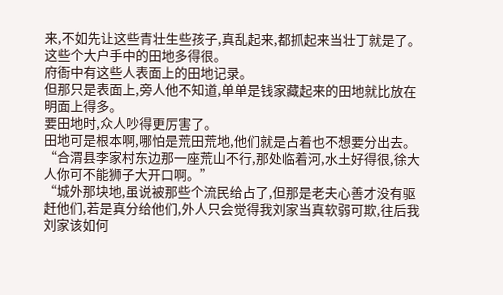来,不如先让这些青壮生些孩子,真乱起来,都抓起来当壮丁就是了。
这些个大户手中的田地多得很。
府衙中有这些人表面上的田地记录。
但那只是表面上,旁人他不知道,单单是钱家藏起来的田地就比放在明面上得多。
要田地时,众人吵得更厉害了。
田地可是根本啊,哪怕是荒田荒地,他们就是占着也不想要分出去。
“合渭县李家村东边那一座荒山不行,那处临着河,水土好得很,徐大人你可不能狮子大开口啊。”
“城外那块地,虽说被那些个流民给占了,但那是老夫心善才没有驱赶他们,若是真分给他们,外人只会觉得我刘家当真软弱可欺,往后我刘家该如何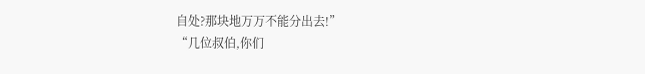自处?那块地万万不能分出去!”
“几位叔伯,你们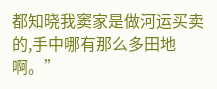都知晓我窦家是做河运买卖的,手中哪有那么多田地啊。”